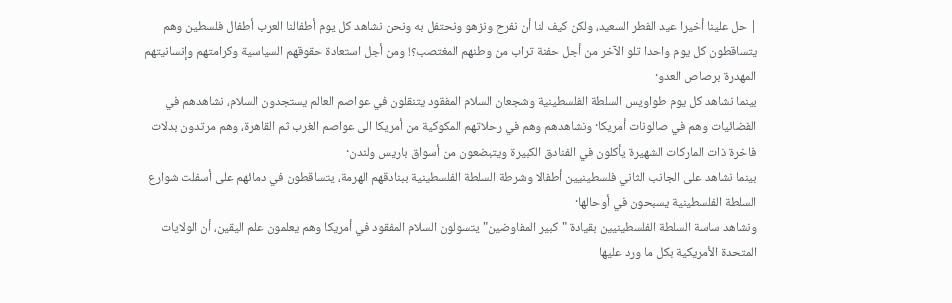| حل علينا أخيرا عيد الفطر السعيد، ولكن كيف لنا أن نفرح ونزهو ونحتفل به ونحن نشاهد كل يوم أطفالنا العرب أطفال فلسطين وهم يتساقطون كل يوم واحدا تلو الآخر من أجل حفنة تراب من وطنهم المغتصب؟! ومن أجل استعادة حقوقهم السياسية وكرامتهم وإنسانيتهم المهدرة برصاص العدو·
بينما نشاهد كل يوم طواويس السلطة الفلسطينية وشجعان السلام المفقود يتنقلون في عواصم العالم يستجدون السلام، نشاهدهم في الفضائيات وهم في صالونات أمريكا· ونشاهدهم وهم في رحلاتهم المكوكية من أمريكا الى عواصم الغرب ثم القاهرة، وهم مرتدون بدلات فاخرة ذات الماركات الشهيرة يأكلون في الفنادق الكبيرة ويتبضعون من أسواق باريس ولندن·
بينما نشاهد على الجانب الثاني فلسطينيين أطفالا وشرطة السلطة الفلسطينية ببنادقهم الهرمة، يتساقطون في دمائهم على أسفلت شوارع السلطة الفلسطينية يسبحون في أوحالها·
ونشاهد ساسة السلطة الفلسطينيين بقيادة "كبير المفاوضين" يتسولون السلام المفقود في أمريكا وهم يعلمون علم اليقين، أن الولايات المتحدة الأمريكية بكل ما ورد عليها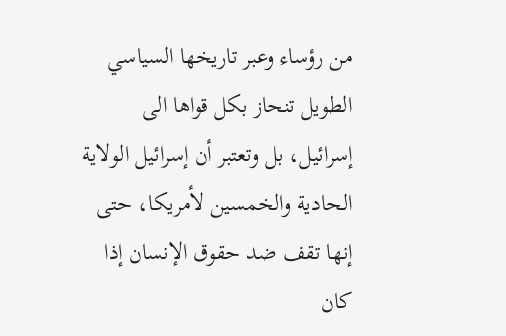من رؤساء وعبر تاريخها السياسي الطويل تنحاز بكل قواها الى إسرائيل، بل وتعتبر أن إسرائيل الولاية الحادية والخمسين لأمريكا، حتى إنها تقف ضد حقوق الإنسان إذا كان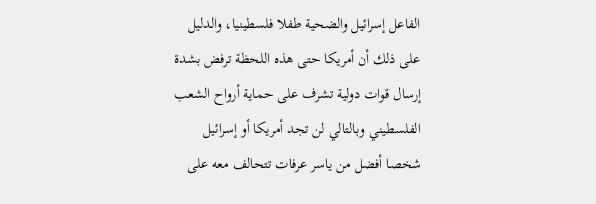الفاعل إسرائيل والضحية طفلا فلسطينيا، والدليل على ذلك أن أمريكا حتى هذه اللحظة ترفض بشدة إرسال قوات دولية تشرف على حماية أرواح الشعب الفلسطيني وبالتالي لن تجد أمريكا أو إسرائيل شخصا أفضل من ياسر عرفات تتحالف معه على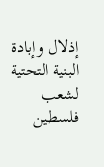إذلال وإبادة البنية التحتية لشعب فلسطين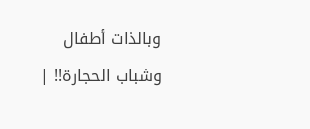وبالذات أطفال وشباب الحجارة!! |